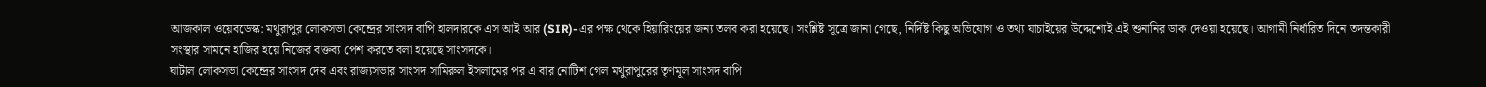আজকাল ওয়েবডেস্ক: মথুরাপুর লোকসভা কেন্দ্রের সাংসদ বাপি হালদারকে এস আই আর (SIR)-এর পক্ষ থেকে হিয়ারিংয়ের জন্য তলব করা হয়েছে। সংশ্লিষ্ট সূত্রে জানা গেছে, নির্দিষ্ট কিছু অভিযোগ ও তথ্য যাচাইয়ের উদ্দেশ্যেই এই শুনানির ডাক দেওয়া হয়েছে। আগামী নির্ধারিত দিনে তদন্তকারী সংস্থার সামনে হাজির হয়ে নিজের বক্তব্য পেশ করতে বলা হয়েছে সাংসদকে।
ঘাটাল লোকসভা কেন্দ্রের সাংসদ দেব এবং রাজ্যসভার সাংসদ সামিরুল ইসলামের পর এ বার নোটিশ গেল মথুরাপুরের তৃণমূল সাংসদ বাপি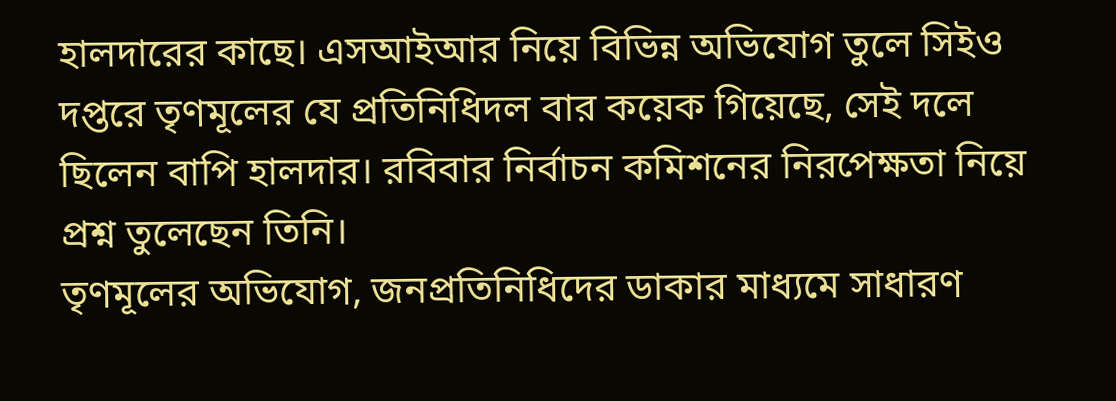হালদারের কাছে। এসআইআর নিয়ে বিভিন্ন অভিযোগ তুলে সিইও দপ্তরে তৃণমূলের যে প্রতিনিধিদল বার কয়েক গিয়েছে, সেই দলে ছিলেন বাপি হালদার। রবিবার নির্বাচন কমিশনের নিরপেক্ষতা নিয়ে প্রশ্ন তুলেছেন তিনি।
তৃণমূলের অভিযোগ, জনপ্রতিনিধিদের ডাকার মাধ্যমে সাধারণ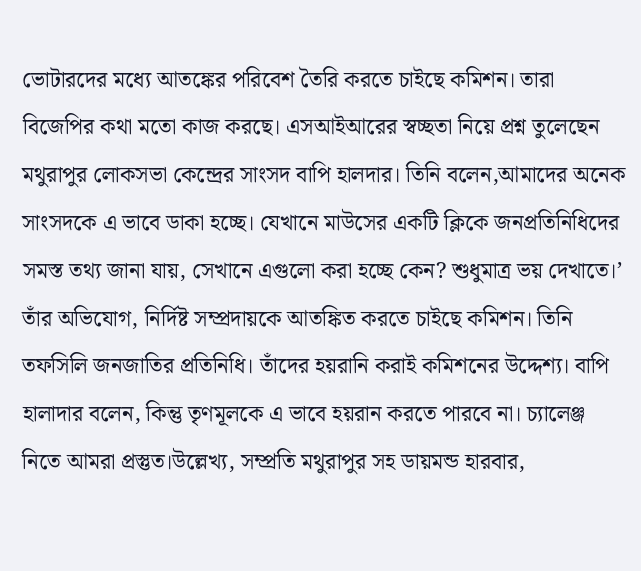ভোটারদের মধ্যে আতঙ্কের পরিবেশ তৈরি করতে চাইছে কমিশন। তারা বিজেপির কথা মতো কাজ করছে। এসআইআরের স্বচ্ছতা নিয়ে প্রশ্ন তুলেছেন মথুরাপুর লোকসভা কেন্দ্রের সাংসদ বাপি হালদার। তিনি বলেন,আমাদের অনেক সাংসদকে এ ভাবে ডাকা হচ্ছে। যেখানে মাউসের একটি ক্লিকে জনপ্রতিনিধিদের সমস্ত তথ্য জানা যায়, সেখানে এগুলো করা হচ্ছে কেন? শুধুমাত্র ভয় দেখাতে।’
তাঁর অভিযোগ, নির্দিষ্ট সম্প্রদায়কে আতঙ্কিত করতে চাইছে কমিশন। তিনি তফসিলি জনজাতির প্রতিনিধি। তাঁদের হয়রানি করাই কমিশনের উদ্দেশ্য। বাপি হালাদার বলেন, কিন্তু তৃণমূলকে এ ভাবে হয়রান করতে পারবে না। চ্যালেঞ্জ নিতে আমরা প্রস্তুত।উল্লেখ্য, সম্প্রতি মথুরাপুর সহ ডায়মন্ড হারবার,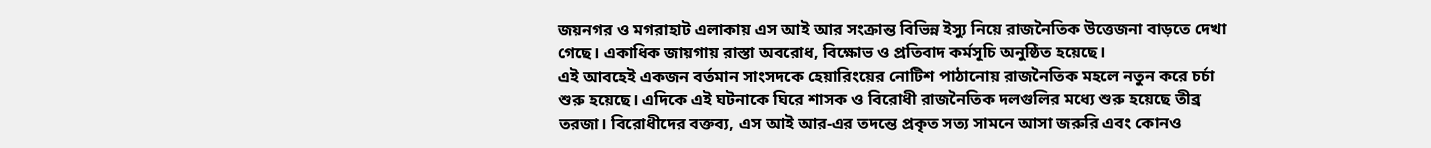জয়নগর ও মগরাহাট এলাকায় এস আই আর সংক্রান্ত বিভিন্ন ইস্যু নিয়ে রাজনৈতিক উত্তেজনা বাড়তে দেখা গেছে। একাধিক জায়গায় রাস্তা অবরোধ, বিক্ষোভ ও প্রতিবাদ কর্মসূচি অনুষ্ঠিত হয়েছে।
এই আবহেই একজন বর্তমান সাংসদকে হেয়ারিংয়ের নোটিশ পাঠানোয় রাজনৈতিক মহলে নতুন করে চর্চা শুরু হয়েছে। এদিকে এই ঘটনাকে ঘিরে শাসক ও বিরোধী রাজনৈতিক দলগুলির মধ্যে শুরু হয়েছে তীব্র তরজা। বিরোধীদের বক্তব্য, এস আই আর-এর তদন্তে প্রকৃত সত্য সামনে আসা জরুরি এবং কোনও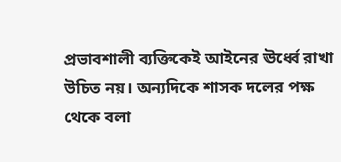প্রভাবশালী ব্যক্তিকেই আইনের ঊর্ধ্বে রাখা উচিত নয়। অন্যদিকে শাসক দলের পক্ষ থেকে বলা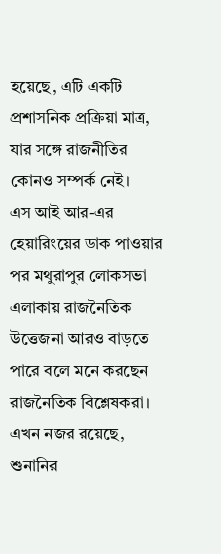হয়েছে, এটি একটি প্রশাসনিক প্রক্রিয়া মাত্র, যার সঙ্গে রাজনীতির কোনও সম্পর্ক নেই।
এস আই আর-এর হেয়ারিংয়ের ডাক পাওয়ার পর মথুরাপুর লোকসভা এলাকায় রাজনৈতিক উত্তেজনা আরও বাড়তে পারে বলে মনে করছেন রাজনৈতিক বিশ্লেষকরা। এখন নজর রয়েছে, শুনানির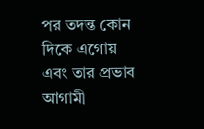পর তদন্ত কোন দিকে এগোয় এবং তার প্রভাব আগামী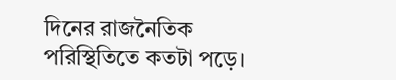দিনের রাজনৈতিক পরিস্থিতিতে কতটা পড়ে।